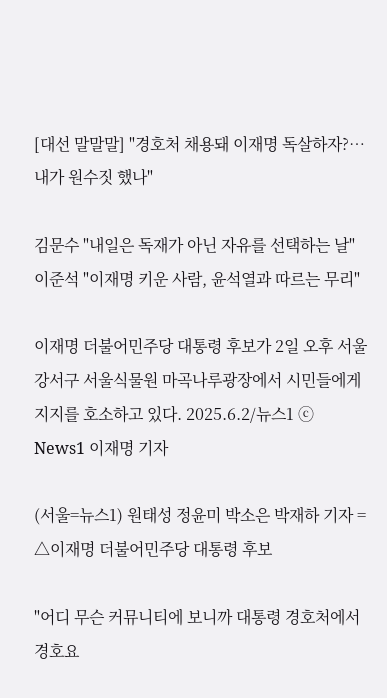[대선 말말말] "경호처 채용돼 이재명 독살하자?…내가 원수짓 했나"

김문수 "내일은 독재가 아닌 자유를 선택하는 날"
이준석 "이재명 키운 사람, 윤석열과 따르는 무리"

이재명 더불어민주당 대통령 후보가 2일 오후 서울 강서구 서울식물원 마곡나루광장에서 시민들에게 지지를 호소하고 있다. 2025.6.2/뉴스1 ⓒ News1 이재명 기자

(서울=뉴스1) 원태성 정윤미 박소은 박재하 기자 = △이재명 더불어민주당 대통령 후보

"어디 무슨 커뮤니티에 보니까 대통령 경호처에서 경호요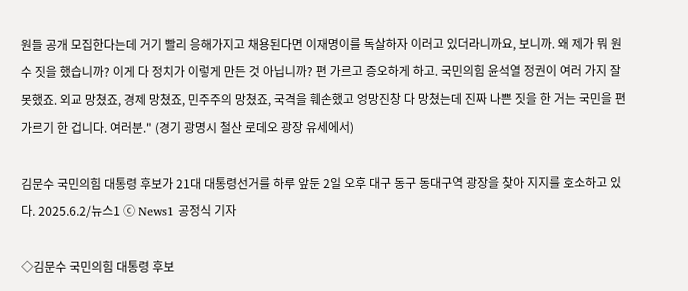원들 공개 모집한다는데 거기 빨리 응해가지고 채용된다면 이재명이를 독살하자 이러고 있더라니까요, 보니까. 왜 제가 뭐 원수 짓을 했습니까? 이게 다 정치가 이렇게 만든 것 아닙니까? 편 가르고 증오하게 하고. 국민의힘 윤석열 정권이 여러 가지 잘못했죠. 외교 망쳤죠, 경제 망쳤죠, 민주주의 망쳤죠, 국격을 훼손했고 엉망진창 다 망쳤는데 진짜 나쁜 짓을 한 거는 국민을 편 가르기 한 겁니다. 여러분." (경기 광명시 철산 로데오 광장 유세에서)

김문수 국민의힘 대통령 후보가 21대 대통령선거를 하루 앞둔 2일 오후 대구 동구 동대구역 광장을 찾아 지지를 호소하고 있다. 2025.6.2/뉴스1 ⓒ News1 공정식 기자

◇김문수 국민의힘 대통령 후보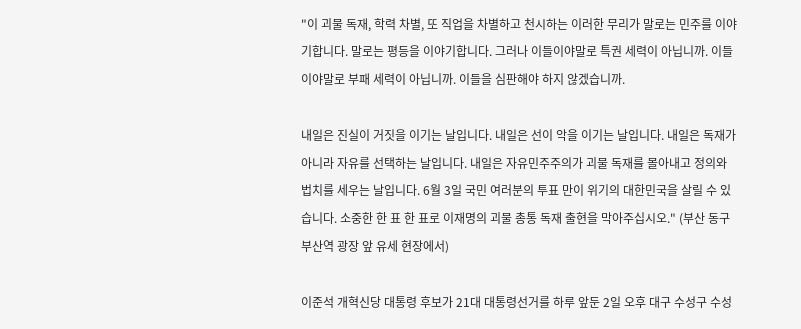"이 괴물 독재, 학력 차별, 또 직업을 차별하고 천시하는 이러한 무리가 말로는 민주를 이야기합니다. 말로는 평등을 이야기합니다. 그러나 이들이야말로 특권 세력이 아닙니까. 이들이야말로 부패 세력이 아닙니까. 이들을 심판해야 하지 않겠습니까.

내일은 진실이 거짓을 이기는 날입니다. 내일은 선이 악을 이기는 날입니다. 내일은 독재가 아니라 자유를 선택하는 날입니다. 내일은 자유민주주의가 괴물 독재를 몰아내고 정의와 법치를 세우는 날입니다. 6월 3일 국민 여러분의 투표 만이 위기의 대한민국을 살릴 수 있습니다. 소중한 한 표 한 표로 이재명의 괴물 총통 독재 출현을 막아주십시오." (부산 동구 부산역 광장 앞 유세 현장에서)

이준석 개혁신당 대통령 후보가 21대 대통령선거를 하루 앞둔 2일 오후 대구 수성구 수성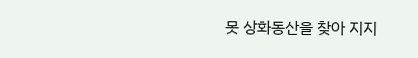못 상화동산을 찾아 지지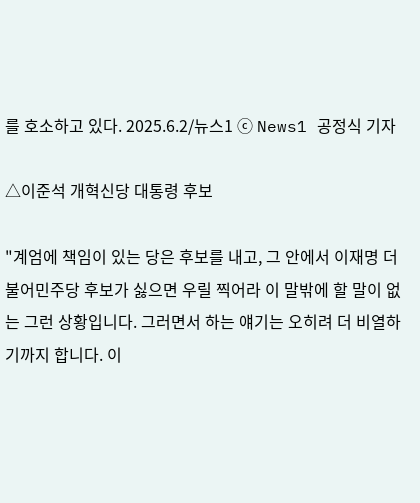를 호소하고 있다. 2025.6.2/뉴스1 ⓒ News1 공정식 기자

△이준석 개혁신당 대통령 후보

"계엄에 책임이 있는 당은 후보를 내고, 그 안에서 이재명 더불어민주당 후보가 싫으면 우릴 찍어라 이 말밖에 할 말이 없는 그런 상황입니다. 그러면서 하는 얘기는 오히려 더 비열하기까지 합니다. 이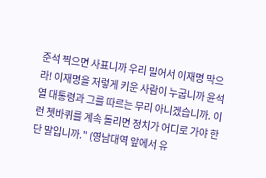준석 찍으면 사표니까 우리 밀어서 이재명 막으라! 이재명을 저렇게 키운 사람이 누굽니까 윤석열 대통령과 그를 따르는 무리 아니겠습니까. 이런 쳇바퀴를 계속 돌리면 정치가 어디로 가야 한단 말입니까." (영남대역 앞에서 유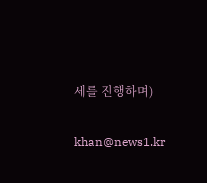세를 진행하며)

khan@news1.kr